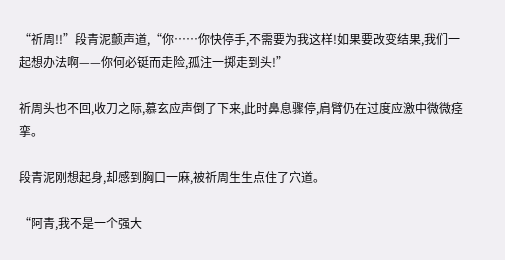“祈周!!”段青泥颤声道,“你……你快停手,不需要为我这样!如果要改变结果,我们一起想办法啊——你何必铤而走险,孤注一掷走到头!”

祈周头也不回,收刀之际,慕玄应声倒了下来,此时鼻息骤停,肩臂仍在过度应激中微微痉挛。

段青泥刚想起身,却感到胸口一麻,被祈周生生点住了穴道。

“阿青,我不是一个强大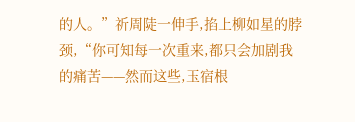的人。”祈周陡一伸手,掐上柳如星的脖颈,“你可知每一次重来,都只会加剧我的痛苦——然而这些,玉宿根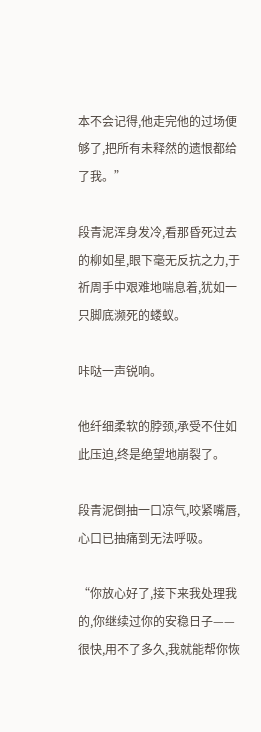本不会记得,他走完他的过场便够了,把所有未释然的遗恨都给了我。”

段青泥浑身发冷,看那昏死过去的柳如星,眼下毫无反抗之力,于祈周手中艰难地喘息着,犹如一只脚底濒死的蝼蚁。

咔哒一声锐响。

他纤细柔软的脖颈,承受不住如此压迫,终是绝望地崩裂了。

段青泥倒抽一口凉气,咬紧嘴唇,心口已抽痛到无法呼吸。

“你放心好了,接下来我处理我的,你继续过你的安稳日子——很快,用不了多久,我就能帮你恢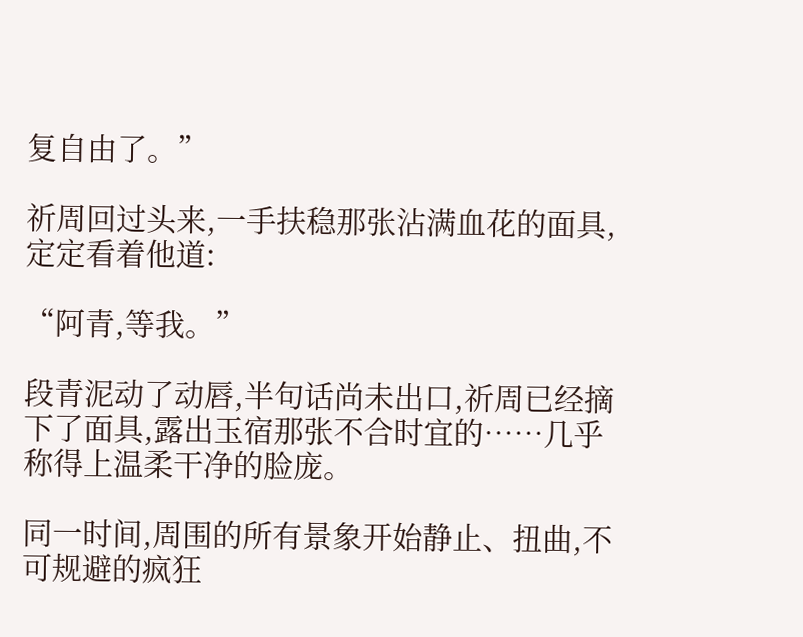复自由了。”

祈周回过头来,一手扶稳那张沾满血花的面具,定定看着他道:

“阿青,等我。”

段青泥动了动唇,半句话尚未出口,祈周已经摘下了面具,露出玉宿那张不合时宜的……几乎称得上温柔干净的脸庞。

同一时间,周围的所有景象开始静止、扭曲,不可规避的疯狂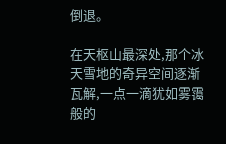倒退。

在天枢山最深处,那个冰天雪地的奇异空间逐渐瓦解,一点一滴犹如雾霭般的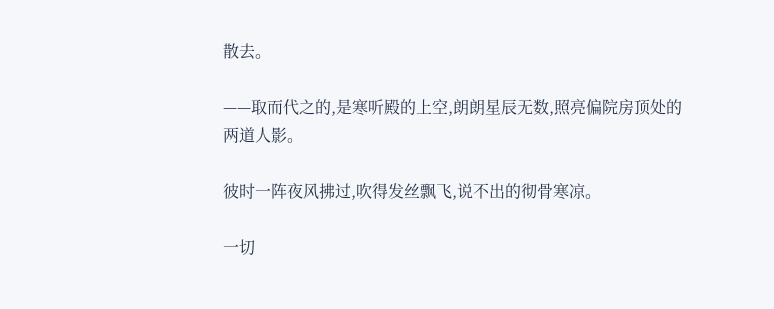散去。

——取而代之的,是寒听殿的上空,朗朗星辰无数,照亮偏院房顶处的两道人影。

彼时一阵夜风拂过,吹得发丝飘飞,说不出的彻骨寒凉。

一切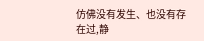仿佛没有发生、也没有存在过,静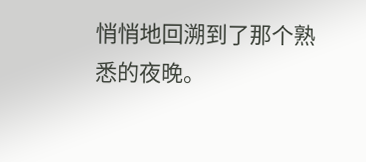悄悄地回溯到了那个熟悉的夜晚。